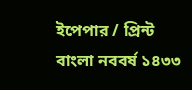ইপেপার / প্রিন্ট
বাংলা নববর্ষ ১৪৩৩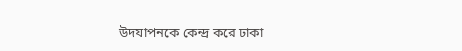উদযাপনকে কেন্দ্র করে ঢাকা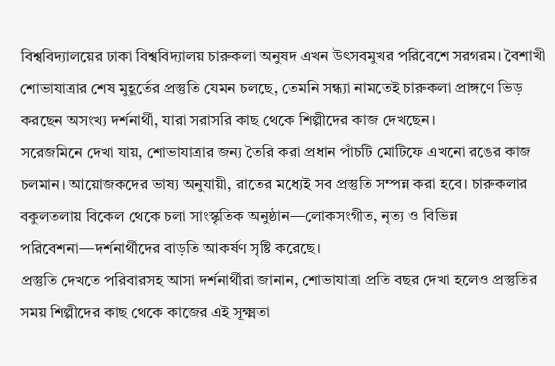বিশ্ববিদ্যালয়ের ঢাকা বিশ্ববিদ্যালয় চারুকলা অনুষদ এখন উৎসবমুখর পরিবেশে সরগরম। বৈশাখী শোভাযাত্রার শেষ মুহূর্তের প্রস্তুতি যেমন চলছে, তেমনি সন্ধ্যা নামতেই চারুকলা প্রাঙ্গণে ভিড় করছেন অসংখ্য দর্শনার্থী, যারা সরাসরি কাছ থেকে শিল্পীদের কাজ দেখছেন।
সরেজমিনে দেখা যায়, শোভাযাত্রার জন্য তৈরি করা প্রধান পাঁচটি মোটিফে এখনো রঙের কাজ চলমান। আয়োজকদের ভাষ্য অনুযায়ী, রাতের মধ্যেই সব প্রস্তুতি সম্পন্ন করা হবে। চারুকলার বকুলতলায় বিকেল থেকে চলা সাংস্কৃতিক অনুষ্ঠান—লোকসংগীত, নৃত্য ও বিভিন্ন পরিবেশনা—দর্শনার্থীদের বাড়তি আকর্ষণ সৃষ্টি করেছে।
প্রস্তুতি দেখতে পরিবারসহ আসা দর্শনার্থীরা জানান, শোভাযাত্রা প্রতি বছর দেখা হলেও প্রস্তুতির সময় শিল্পীদের কাছ থেকে কাজের এই সূক্ষ্মতা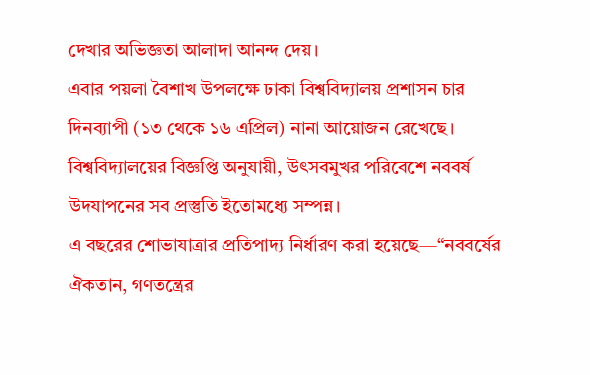দেখার অভিজ্ঞতা আলাদা আনন্দ দেয়।
এবার পয়লা বৈশাখ উপলক্ষে ঢাকা বিশ্ববিদ্যালয় প্রশাসন চার দিনব্যাপী (১৩ থেকে ১৬ এপ্রিল) নানা আয়োজন রেখেছে। বিশ্ববিদ্যালয়ের বিজ্ঞপ্তি অনুযায়ী, উৎসবমুখর পরিবেশে নববর্ষ উদযাপনের সব প্রস্তুতি ইতোমধ্যে সম্পন্ন।
এ বছরের শোভাযাত্রার প্রতিপাদ্য নির্ধারণ করা হয়েছে—“নববর্ষের ঐকতান, গণতন্ত্রের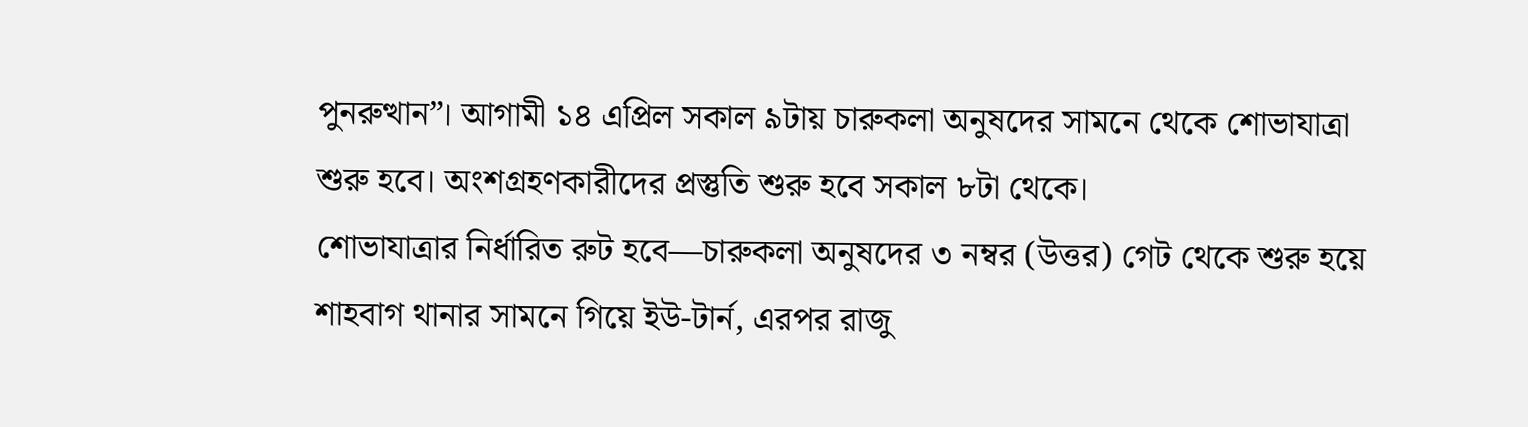পুনরুত্থান”। আগামী ১৪ এপ্রিল সকাল ৯টায় চারুকলা অনুষদের সামনে থেকে শোভাযাত্রা শুরু হবে। অংশগ্রহণকারীদের প্রস্তুতি শুরু হবে সকাল ৮টা থেকে।
শোভাযাত্রার নির্ধারিত রুট হবে—চারুকলা অনুষদের ৩ নম্বর (উত্তর) গেট থেকে শুরু হয়ে শাহবাগ থানার সামনে গিয়ে ইউ-টার্ন, এরপর রাজু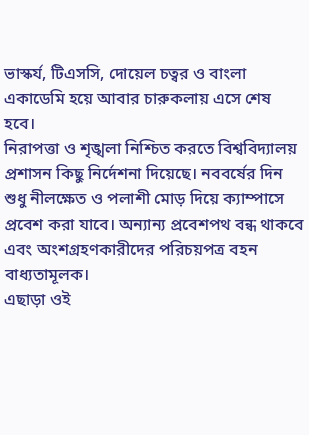ভাস্কর্য, টিএসসি, দোয়েল চত্বর ও বাংলা একাডেমি হয়ে আবার চারুকলায় এসে শেষ হবে।
নিরাপত্তা ও শৃঙ্খলা নিশ্চিত করতে বিশ্ববিদ্যালয় প্রশাসন কিছু নির্দেশনা দিয়েছে। নববর্ষের দিন শুধু নীলক্ষেত ও পলাশী মোড় দিয়ে ক্যাম্পাসে প্রবেশ করা যাবে। অন্যান্য প্রবেশপথ বন্ধ থাকবে এবং অংশগ্রহণকারীদের পরিচয়পত্র বহন বাধ্যতামূলক।
এছাড়া ওই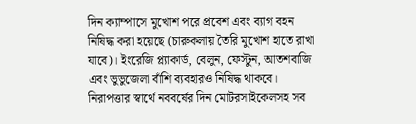দিন ক্যাম্পাসে মুখোশ পরে প্রবেশ এবং ব্যাগ বহন নিষিদ্ধ করা হয়েছে (চারুকলায় তৈরি মুখোশ হাতে রাখা যাবে)। ইংরেজি প্ল্যাকার্ড, বেলুন, ফেস্টুন, আতশবাজি এবং ভুভুজেলা বাঁশি ব্যবহারও নিষিদ্ধ থাকবে।
নিরাপত্তার স্বার্থে নববর্ষের দিন মোটরসাইকেলসহ সব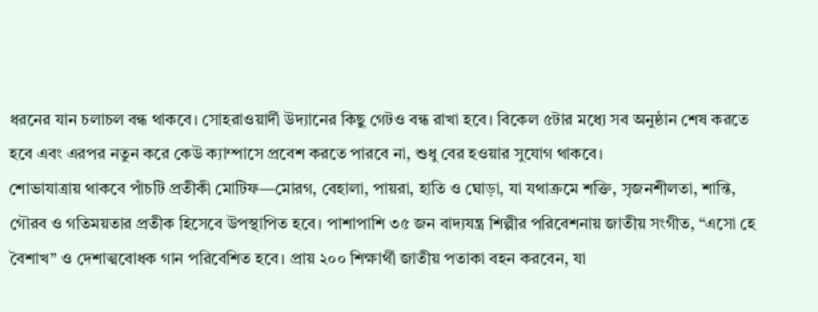ধরনের যান চলাচল বন্ধ থাকবে। সোহরাওয়ার্দী উদ্যানের কিছু গেটও বন্ধ রাখা হবে। বিকেল ৫টার মধ্যে সব অনুষ্ঠান শেষ করতে হবে এবং এরপর নতুন করে কেউ ক্যাম্পাসে প্রবেশ করতে পারবে না, শুধু বের হওয়ার সুযোগ থাকবে।
শোভাযাত্রায় থাকবে পাঁচটি প্রতীকী মোটিফ—মোরগ, বেহালা, পায়রা, হাতি ও ঘোড়া, যা যথাক্রমে শক্তি, সৃজনশীলতা, শান্তি, গৌরব ও গতিময়তার প্রতীক হিসেবে উপস্থাপিত হবে। পাশাপাশি ৩৫ জন বাদ্যযন্ত্র শিল্পীর পরিবেশনায় জাতীয় সংগীত, “এসো হে বৈশাখ” ও দেশাত্মবোধক গান পরিবেশিত হবে। প্রায় ২০০ শিক্ষার্থী জাতীয় পতাকা বহন করবেন, যা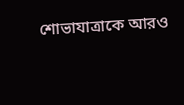শোভাযাত্রাকে আরও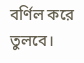বর্ণিল করে তুলবে।